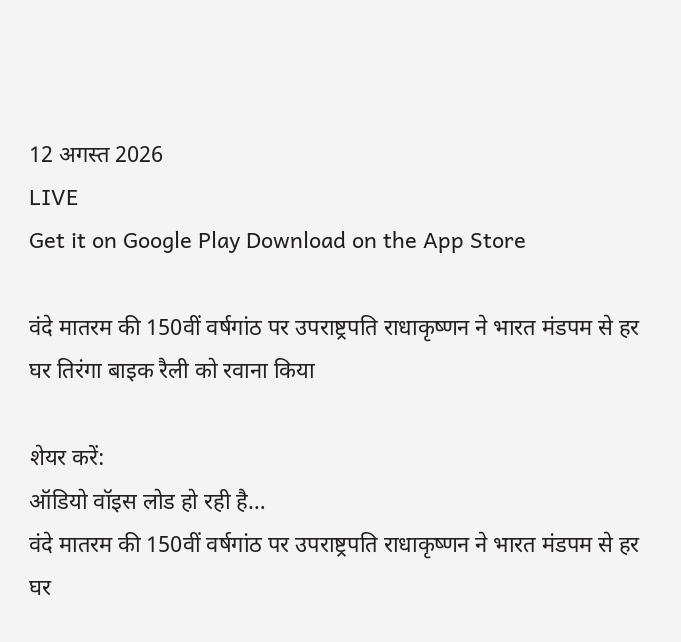12 अगस्त 2026
LIVE
Get it on Google Play Download on the App Store

वंदे मातरम की 150वीं वर्षगांठ पर उपराष्ट्रपति राधाकृष्णन ने भारत मंडपम से हर घर तिरंगा बाइक रैली को रवाना किया

शेयर करें:
ऑडियो वॉइस लोड हो रही है…
वंदे मातरम की 150वीं वर्षगांठ पर उपराष्ट्रपति राधाकृष्णन ने भारत मंडपम से हर घर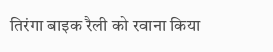तिरंगा बाइक रैली को रवाना किया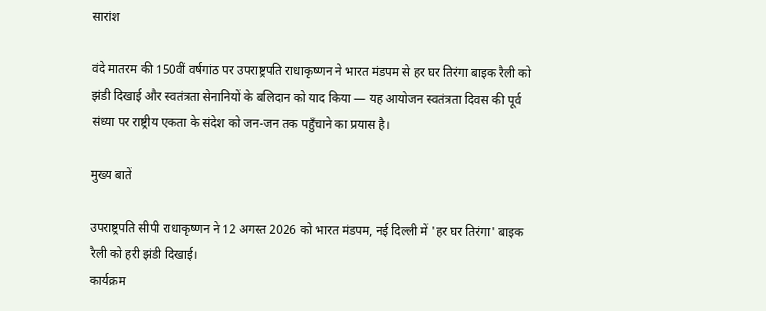सारांश

वंदे मातरम की 150वीं वर्षगांठ पर उपराष्ट्रपति राधाकृष्णन ने भारत मंडपम से हर घर तिरंगा बाइक रैली को झंडी दिखाई और स्वतंत्रता सेनानियों के बलिदान को याद किया — यह आयोजन स्वतंत्रता दिवस की पूर्व संध्या पर राष्ट्रीय एकता के संदेश को जन-जन तक पहुँचाने का प्रयास है।

मुख्य बातें

उपराष्ट्रपति सीपी राधाकृष्णन ने 12 अगस्त 2026 को भारत मंडपम, नई दिल्ली में 'हर घर तिरंगा' बाइक रैली को हरी झंडी दिखाई।
कार्यक्रम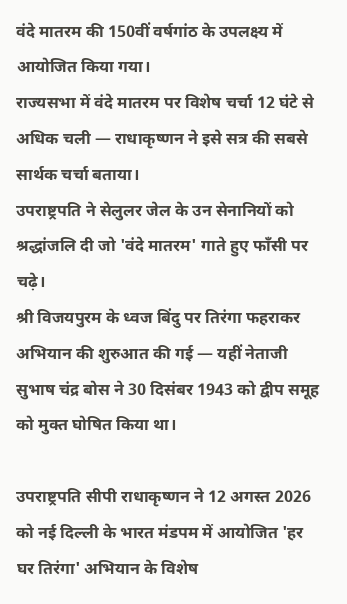वंदे मातरम की 150वीं वर्षगांठ के उपलक्ष्य में आयोजित किया गया।
राज्यसभा में वंदे मातरम पर विशेष चर्चा 12 घंटे से अधिक चली — राधाकृष्णन ने इसे सत्र की सबसे सार्थक चर्चा बताया।
उपराष्ट्रपति ने सेलुलर जेल के उन सेनानियों को श्रद्धांजलि दी जो 'वंदे मातरम' गाते हुए फाँसी पर चढ़े।
श्री विजयपुरम के ध्वज बिंदु पर तिरंगा फहराकर अभियान की शुरुआत की गई — यहीं नेताजी सुभाष चंद्र बोस ने 30 दिसंबर 1943 को द्वीप समूह को मुक्त घोषित किया था।

उपराष्ट्रपति सीपी राधाकृष्णन ने 12 अगस्त 2026 को नई दिल्ली के भारत मंडपम में आयोजित 'हर घर तिरंगा' अभियान के विशेष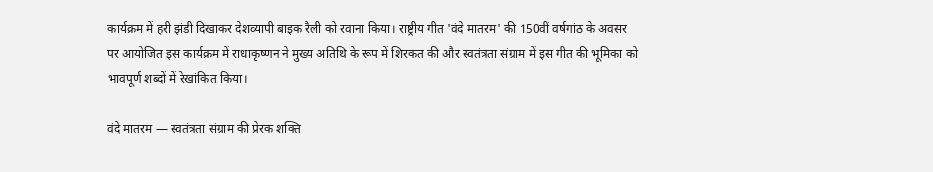कार्यक्रम में हरी झंडी दिखाकर देशव्यापी बाइक रैली को रवाना किया। राष्ट्रीय गीत 'वंदे मातरम' की 150वीं वर्षगांठ के अवसर पर आयोजित इस कार्यक्रम में राधाकृष्णन ने मुख्य अतिथि के रूप में शिरकत की और स्वतंत्रता संग्राम में इस गीत की भूमिका को भावपूर्ण शब्दों में रेखांकित किया।

वंदे मातरम — स्वतंत्रता संग्राम की प्रेरक शक्ति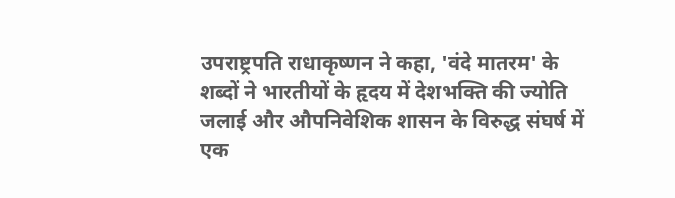उपराष्ट्रपति राधाकृष्णन ने कहा, 'वंदे मातरम' के शब्दों ने भारतीयों के हृदय में देशभक्ति की ज्योति जलाई और औपनिवेशिक शासन के विरुद्ध संघर्ष में एक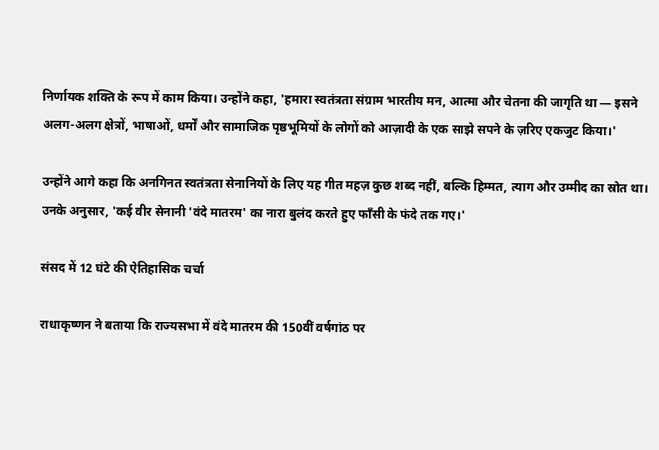निर्णायक शक्ति के रूप में काम किया। उन्होंने कहा, 'हमारा स्वतंत्रता संग्राम भारतीय मन, आत्मा और चेतना की जागृति था — इसने अलग-अलग क्षेत्रों, भाषाओं, धर्मों और सामाजिक पृष्ठभूमियों के लोगों को आज़ादी के एक साझे सपने के ज़रिए एकजुट किया।'

उन्होंने आगे कहा कि अनगिनत स्वतंत्रता सेनानियों के लिए यह गीत महज़ कुछ शब्द नहीं, बल्कि हिम्मत, त्याग और उम्मीद का स्रोत था। उनके अनुसार, 'कई वीर सेनानी 'वंदे मातरम' का नारा बुलंद करते हुए फाँसी के फंदे तक गए।'

संसद में 12 घंटे की ऐतिहासिक चर्चा

राधाकृष्णन ने बताया कि राज्यसभा में वंदे मातरम की 150वीं वर्षगांठ पर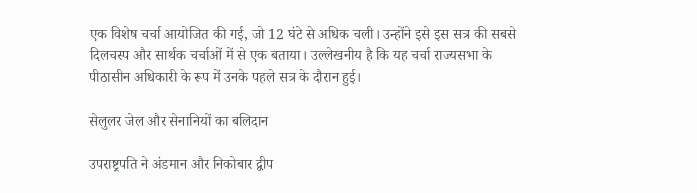एक विशेष चर्चा आयोजित की गई, जो 12 घंटे से अधिक चली। उन्होंने इसे इस सत्र की सबसे दिलचस्प और सार्थक चर्चाओं में से एक बताया। उल्लेखनीय है कि यह चर्चा राज्यसभा के पीठासीन अधिकारी के रूप में उनके पहले सत्र के दौरान हुई।

सेलुलर जेल और सेनानियों का बलिदान

उपराष्ट्रपति ने अंडमान और निकोबार द्वीप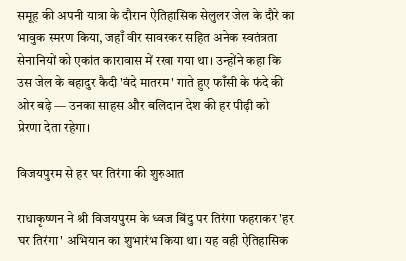समूह की अपनी यात्रा के दौरान ऐतिहासिक सेलुलर जेल के दौरे का भावुक स्मरण किया, जहाँ वीर सावरकर सहित अनेक स्वतंत्रता सेनानियों को एकांत कारावास में रखा गया था। उन्होंने कहा कि उस जेल के बहादुर कैदी 'वंदे मातरम' गाते हुए फाँसी के फंदे की ओर बढ़े — उनका साहस और बलिदान देश की हर पीढ़ी को प्रेरणा देता रहेगा।

विजयपुरम से हर घर तिरंगा की शुरुआत

राधाकृष्णन ने श्री विजयपुरम के ध्वज बिंदु पर तिरंगा फहराकर 'हर घर तिरंगा' अभियान का शुभारंभ किया था। यह वही ऐतिहासिक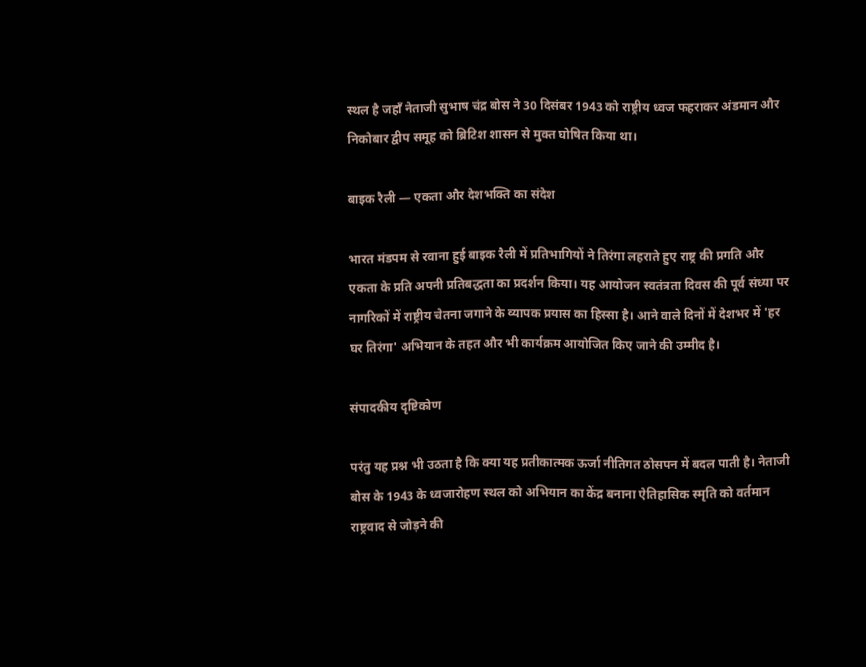स्थल है जहाँ नेताजी सुभाष चंद्र बोस ने 30 दिसंबर 1943 को राष्ट्रीय ध्वज फहराकर अंडमान और निकोबार द्वीप समूह को ब्रिटिश शासन से मुक्त घोषित किया था।

बाइक रैली — एकता और देशभक्ति का संदेश

भारत मंडपम से रवाना हुई बाइक रैली में प्रतिभागियों ने तिरंगा लहराते हुए राष्ट्र की प्रगति और एकता के प्रति अपनी प्रतिबद्धता का प्रदर्शन किया। यह आयोजन स्वतंत्रता दिवस की पूर्व संध्या पर नागरिकों में राष्ट्रीय चेतना जगाने के व्यापक प्रयास का हिस्सा है। आने वाले दिनों में देशभर में 'हर घर तिरंगा' अभियान के तहत और भी कार्यक्रम आयोजित किए जाने की उम्मीद है।

संपादकीय दृष्टिकोण

परंतु यह प्रश्न भी उठता है कि क्या यह प्रतीकात्मक ऊर्जा नीतिगत ठोसपन में बदल पाती है। नेताजी बोस के 1943 के ध्वजारोहण स्थल को अभियान का केंद्र बनाना ऐतिहासिक स्मृति को वर्तमान राष्ट्रवाद से जोड़ने की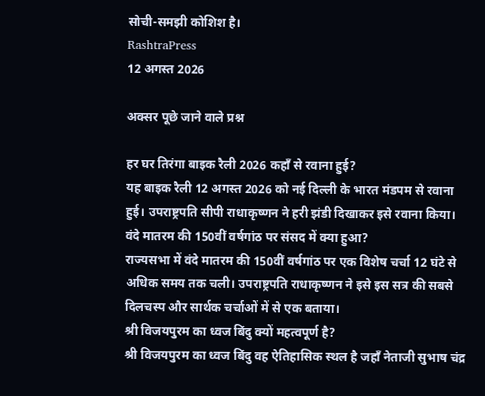सोची-समझी कोशिश है।
RashtraPress
12 अगस्त 2026

अक्सर पूछे जाने वाले प्रश्न

हर घर तिरंगा बाइक रैली 2026 कहाँ से रवाना हुई?
यह बाइक रैली 12 अगस्त 2026 को नई दिल्ली के भारत मंडपम से रवाना हुई। उपराष्ट्रपति सीपी राधाकृष्णन ने हरी झंडी दिखाकर इसे रवाना किया।
वंदे मातरम की 150वीं वर्षगांठ पर संसद में क्या हुआ?
राज्यसभा में वंदे मातरम की 150वीं वर्षगांठ पर एक विशेष चर्चा 12 घंटे से अधिक समय तक चली। उपराष्ट्रपति राधाकृष्णन ने इसे इस सत्र की सबसे दिलचस्प और सार्थक चर्चाओं में से एक बताया।
श्री विजयपुरम का ध्वज बिंदु क्यों महत्वपूर्ण है?
श्री विजयपुरम का ध्वज बिंदु वह ऐतिहासिक स्थल है जहाँ नेताजी सुभाष चंद्र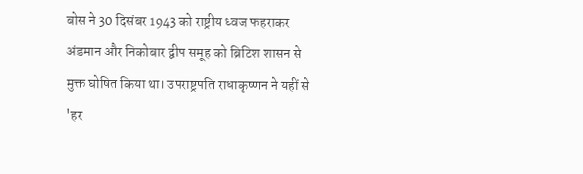बोस ने 30 दिसंबर 1943 को राष्ट्रीय ध्वज फहराकर अंडमान और निकोबार द्वीप समूह को ब्रिटिश शासन से मुक्त घोषित किया था। उपराष्ट्रपति राधाकृष्णन ने यहीं से 'हर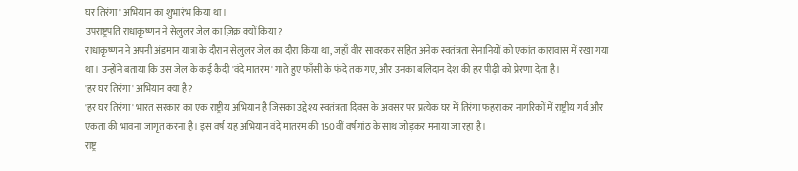घर तिरंगा' अभियान का शुभारंभ किया था।
उपराष्ट्रपति राधाकृष्णन ने सेलुलर जेल का ज़िक्र क्यों किया?
राधाकृष्णन ने अपनी अंडमान यात्रा के दौरान सेलुलर जेल का दौरा किया था, जहाँ वीर सावरकर सहित अनेक स्वतंत्रता सेनानियों को एकांत कारावास में रखा गया था। उन्होंने बताया कि उस जेल के कई कैदी 'वंदे मातरम' गाते हुए फाँसी के फंदे तक गए, और उनका बलिदान देश की हर पीढ़ी को प्रेरणा देता है।
'हर घर तिरंगा' अभियान क्या है?
'हर घर तिरंगा' भारत सरकार का एक राष्ट्रीय अभियान है जिसका उद्देश्य स्वतंत्रता दिवस के अवसर पर प्रत्येक घर में तिरंगा फहराकर नागरिकों में राष्ट्रीय गर्व और एकता की भावना जागृत करना है। इस वर्ष यह अभियान वंदे मातरम की 150वीं वर्षगांठ के साथ जोड़कर मनाया जा रहा है।
राष्ट्र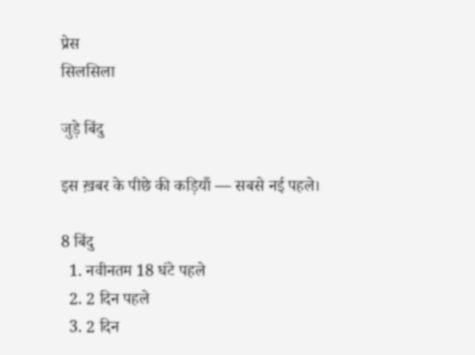प्रेस
सिलसिला

जुड़े बिंदु

इस ख़बर के पीछे की कड़ियाँ — सबसे नई पहले।

8 बिंदु
  1. नवीनतम 18 घंटे पहले
  2. 2 दिन पहले
  3. 2 दिन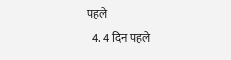पहले
  4. 4 दिन पहले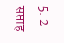5. 2 सप्ताह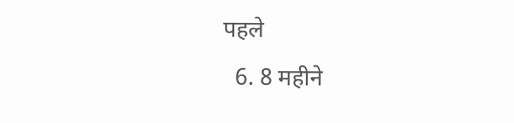पहले
  6. 8 महीने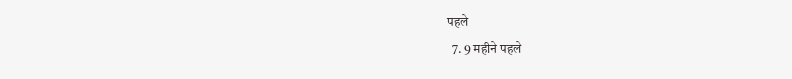पहले
  7. 9 महीने पहले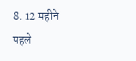8. 12 महीने पहले